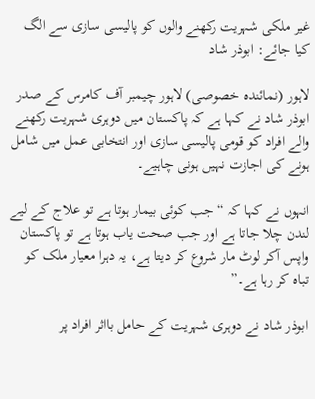غیر ملکی شہریت رکھنے والوں کو پالیسی سازی سے الگ کیا جائے: ابوذر شاد

لاہور (نمائندہ خصوصی) لاہور چیمبر آف کامرس کے صدر ابوذر شاد نے کہا ہے کہ پاکستان میں دوہری شہریت رکھنے والے افراد کو قومی پالیسی سازی اور انتخابی عمل میں شامل ہونے کی اجازت نہیں ہونی چاہیے۔

انہوں نے کہا کہ “جب کوئی بیمار ہوتا ہے تو علاج کے لیے لندن چلا جاتا ہے اور جب صحت یاب ہوتا ہے تو پاکستان واپس آکر لوٹ مار شروع کر دیتا ہے، یہ دہرا معیار ملک کو تباہ کر رہا ہے۔”

ابوذر شاد نے دوہری شہریت کے حامل بااثر افراد پر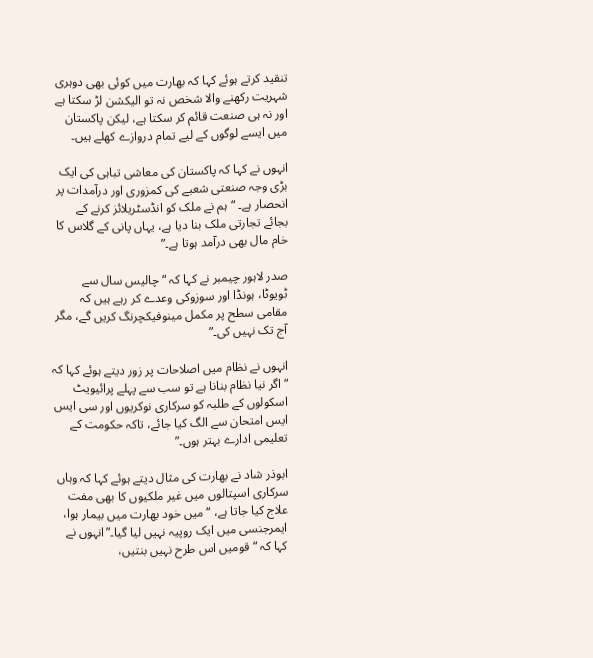تنقید کرتے ہوئے کہا کہ بھارت میں کوئی بھی دوہری شہریت رکھنے والا شخص نہ تو الیکشن لڑ سکتا ہے اور نہ ہی صنعت قائم کر سکتا ہے، لیکن پاکستان میں ایسے لوگوں کے لیے تمام دروازے کھلے ہیں۔

انہوں نے کہا کہ پاکستان کی معاشی تباہی کی ایک بڑی وجہ صنعتی شعبے کی کمزوری اور درآمدات پر انحصار ہے۔ “ہم نے ملک کو انڈسٹریلائز کرنے کے بجائے تجارتی ملک بنا دیا ہے، یہاں پانی کے گلاس کا خام مال بھی درآمد ہوتا ہے۔”

صدر لاہور چیمبر نے کہا کہ “چالیس سال سے ٹویوٹا، ہونڈا اور سوزوکی وعدے کر رہے ہیں کہ مقامی سطح پر مکمل مینوفیکچرنگ کریں گے، مگر آج تک نہیں کی۔”

انہوں نے نظام میں اصلاحات پر زور دیتے ہوئے کہا کہ “اگر نیا نظام بنانا ہے تو سب سے پہلے پرائیویٹ اسکولوں کے طلبہ کو سرکاری نوکریوں اور سی ایس ایس امتحان سے الگ کیا جائے، تاکہ حکومت کے تعلیمی ادارے بہتر ہوں۔”

ابوذر شاد نے بھارت کی مثال دیتے ہوئے کہا کہ وہاں سرکاری اسپتالوں میں غیر ملکیوں کا بھی مفت علاج کیا جاتا ہے، “میں خود بھارت میں بیمار ہوا، ایمرجنسی میں ایک روپیہ نہیں لیا گیا۔”انہوں نے کہا کہ “قومیں اس طرح نہیں بنتیں،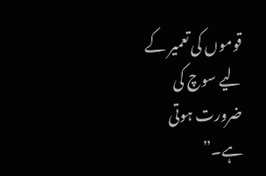قوموں کی تعمیر کے لیے سوچ کی ضرورت ہوتی ہے۔”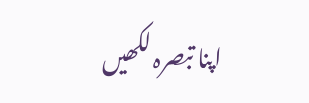اپنا تبصرہ لکھیں